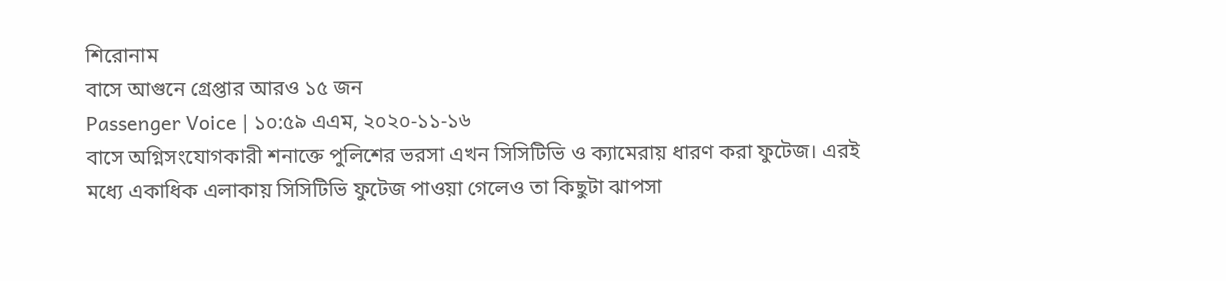শিরোনাম
বাসে আগুনে গ্রেপ্তার আরও ১৫ জন
Passenger Voice | ১০:৫৯ এএম, ২০২০-১১-১৬
বাসে অগ্নিসংযোগকারী শনাক্তে পুলিশের ভরসা এখন সিসিটিভি ও ক্যামেরায় ধারণ করা ফুটেজ। এরই মধ্যে একাধিক এলাকায় সিসিটিভি ফুটেজ পাওয়া গেলেও তা কিছুটা ঝাপসা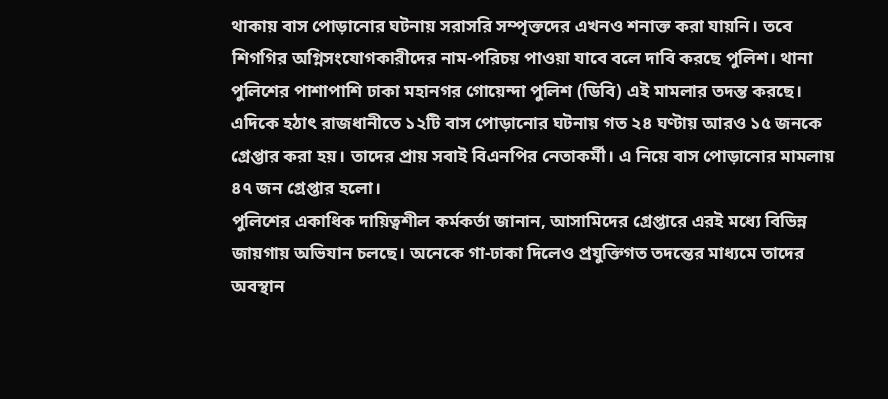থাকায় বাস পোড়ানোর ঘটনায় সরাসরি সম্পৃক্তদের এখনও শনাক্ত করা যায়নি। তবে শিগগির অগ্নিসংযোগকারীদের নাম-পরিচয় পাওয়া যাবে বলে দাবি করছে পুলিশ। থানা পুলিশের পাশাপাশি ঢাকা মহানগর গোয়েন্দা পুলিশ (ডিবি) এই মামলার তদন্ত করছে। এদিকে হঠাৎ রাজধানীতে ১২টি বাস পোড়ানোর ঘটনায় গত ২৪ ঘণ্টায় আরও ১৫ জনকে গ্রেপ্তার করা হয়। তাদের প্রায় সবাই বিএনপির নেতাকর্মী। এ নিয়ে বাস পোড়ানোর মামলায় ৪৭ জন গ্রেপ্তার হলো।
পুলিশের একাধিক দায়িত্বশীল কর্মকর্তা জানান, আসামিদের গ্রেপ্তারে এরই মধ্যে বিভিন্ন জায়গায় অভিযান চলছে। অনেকে গা-ঢাকা দিলেও প্রযুক্তিগত তদন্তের মাধ্যমে তাদের অবস্থান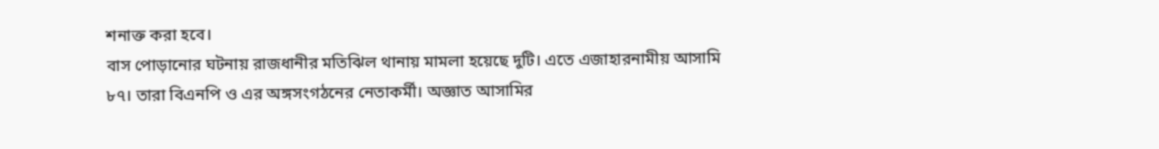শনাক্ত করা হবে।
বাস পোড়ানোর ঘটনায় রাজধানীর মতিঝিল থানায় মামলা হয়েছে দুটি। এতে এজাহারনামীয় আসামি ৮৭। তারা বিএনপি ও এর অঙ্গসংগঠনের নেতাকর্মী। অজ্ঞাত আসামির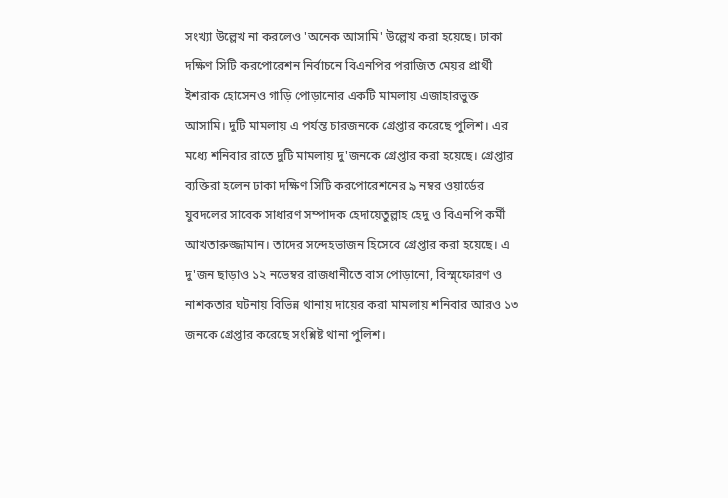সংখ্যা উল্লেখ না করলেও 'অনেক আসামি' উল্লেখ করা হয়েছে। ঢাকা দক্ষিণ সিটি করপোরেশন নির্বাচনে বিএনপির পরাজিত মেয়র প্রার্থী ইশরাক হোসেনও গাড়ি পোড়ানোর একটি মামলায় এজাহারভুক্ত আসামি। দুটি মামলায় এ পর্যন্ত চারজনকে গ্রেপ্তার করেছে পুলিশ। এর মধ্যে শনিবার রাতে দুটি মামলায় দু'জনকে গ্রেপ্তার করা হয়েছে। গ্রেপ্তার ব্যক্তিরা হলেন ঢাকা দক্ষিণ সিটি করপোরেশনের ৯ নম্বর ওয়ার্ডের যুবদলের সাবেক সাধারণ সম্পাদক হেদায়েতুল্লাহ হেদু ও বিএনপি কর্মী আখতারুজ্জামান। তাদের সন্দেহভাজন হিসেবে গ্রেপ্তার করা হয়েছে। এ দু'জন ছাড়াও ১২ নভেম্বর রাজধানীতে বাস পোড়ানো, বিস্ম্ফোরণ ও নাশকতার ঘটনায় বিভিন্ন থানায় দায়ের করা মামলায় শনিবার আরও ১৩ জনকে গ্রেপ্তার করেছে সংশ্নিষ্ট থানা পুলিশ।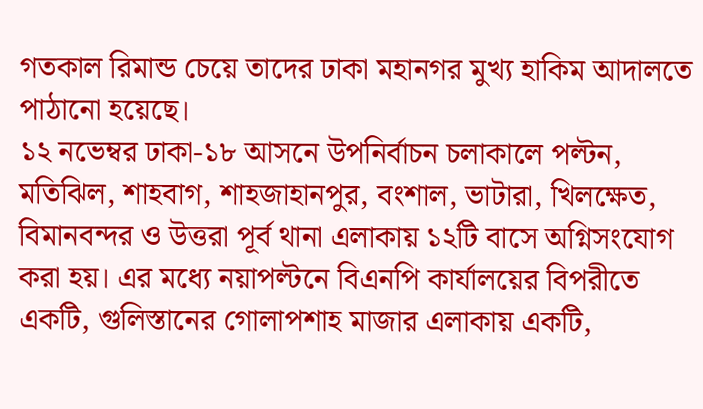গতকাল রিমান্ড চেয়ে তাদের ঢাকা মহানগর মুখ্য হাকিম আদালতে পাঠানো হয়েছে।
১২ নভেম্বর ঢাকা-১৮ আসনে উপনির্বাচন চলাকালে পল্টন, মতিঝিল, শাহবাগ, শাহজাহানপুর, বংশাল, ভাটারা, খিলক্ষেত, বিমানবন্দর ও উত্তরা পূর্ব থানা এলাকায় ১২টি বাসে অগ্নিসংযোগ করা হয়। এর মধ্যে নয়াপল্টনে বিএনপি কার্যালয়ের বিপরীতে একটি, গুলিস্তানের গোলাপশাহ মাজার এলাকায় একটি,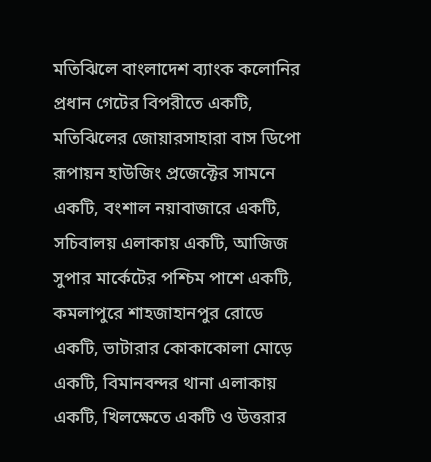মতিঝিলে বাংলাদেশ ব্যাংক কলোনির প্রধান গেটের বিপরীতে একটি, মতিঝিলের জোয়ারসাহারা বাস ডিপো রূপায়ন হাউজিং প্রজেক্টের সামনে একটি, বংশাল নয়াবাজারে একটি, সচিবালয় এলাকায় একটি, আজিজ সুপার মার্কেটের পশ্চিম পাশে একটি, কমলাপুরে শাহজাহানপুর রোডে একটি, ভাটারার কোকাকোলা মোড়ে একটি, বিমানবন্দর থানা এলাকায় একটি, খিলক্ষেতে একটি ও উত্তরার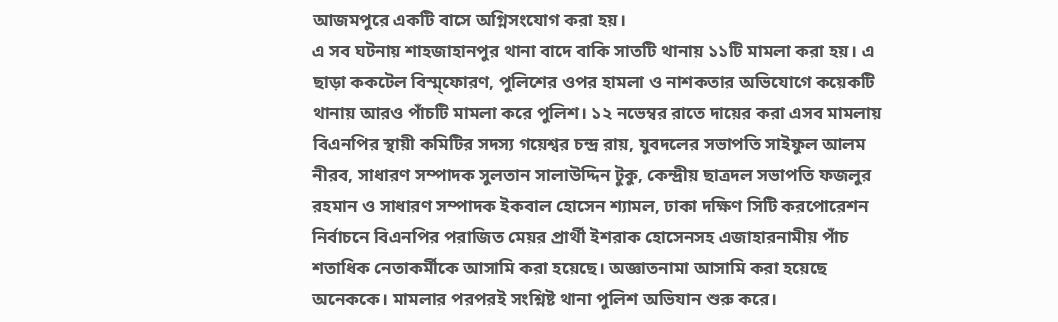আজমপুরে একটি বাসে অগ্নিসংযোগ করা হয়।
এ সব ঘটনায় শাহজাহানপুর থানা বাদে বাকি সাতটি থানায় ১১টি মামলা করা হয়। এ ছাড়া ককটেল বিস্ম্ফোরণ, পুলিশের ওপর হামলা ও নাশকতার অভিযোগে কয়েকটি থানায় আরও পাঁচটি মামলা করে পুলিশ। ১২ নভেম্বর রাতে দায়ের করা এসব মামলায় বিএনপির স্থায়ী কমিটির সদস্য গয়েশ্বর চন্দ্র রায়, যুবদলের সভাপতি সাইফুল আলম নীরব, সাধারণ সম্পাদক সুলতান সালাউদ্দিন টুকু, কেন্দ্রীয় ছাত্রদল সভাপতি ফজলুর রহমান ও সাধারণ সম্পাদক ইকবাল হোসেন শ্যামল, ঢাকা দক্ষিণ সিটি করপোরেশন নির্বাচনে বিএনপির পরাজিত মেয়র প্রার্থী ইশরাক হোসেনসহ এজাহারনামীয় পাঁচ শতাধিক নেতাকর্মীকে আসামি করা হয়েছে। অজ্ঞাতনামা আসামি করা হয়েছে অনেককে। মামলার পরপরই সংশ্নিষ্ট থানা পুলিশ অভিযান শুরু করে।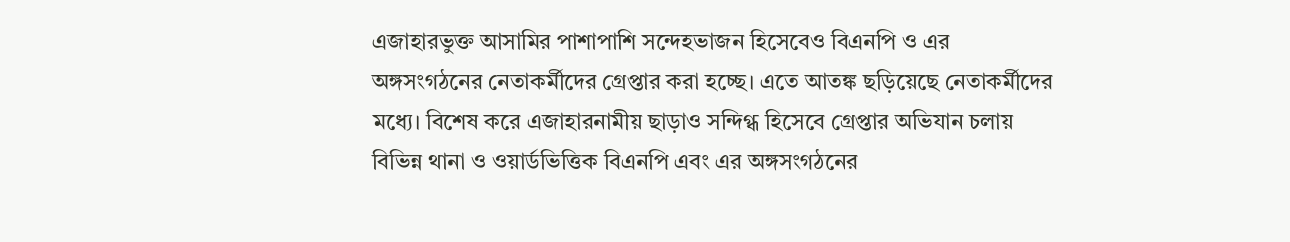এজাহারভুক্ত আসামির পাশাপাশি সন্দেহভাজন হিসেবেও বিএনপি ও এর অঙ্গসংগঠনের নেতাকর্মীদের গ্রেপ্তার করা হচ্ছে। এতে আতঙ্ক ছড়িয়েছে নেতাকর্মীদের মধ্যে। বিশেষ করে এজাহারনামীয় ছাড়াও সন্দিগ্ধ হিসেবে গ্রেপ্তার অভিযান চলায় বিভিন্ন থানা ও ওয়ার্ডভিত্তিক বিএনপি এবং এর অঙ্গসংগঠনের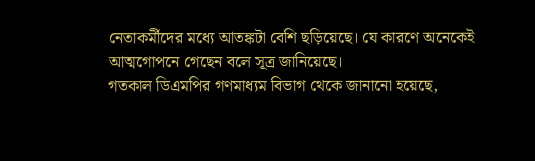নেতাকর্মীদের মধ্যে আতঙ্কটা বেশি ছড়িয়েছে। যে কারণে অনেকেই আত্মগোপনে গেছেন বলে সূত্র জানিয়েছে।
গতকাল ডিএমপির গণমাধ্যম বিভাগ থেকে জানানো হয়েছে,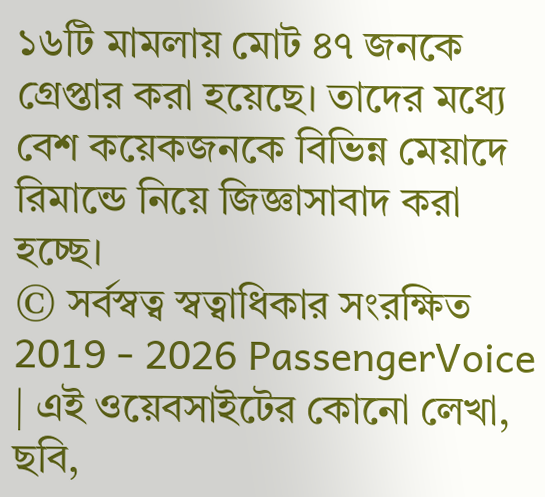১৬টি মামলায় মোট ৪৭ জনকে গ্রেপ্তার করা হয়েছে। তাদের মধ্যে বেশ কয়েকজনকে বিভিন্ন মেয়াদে রিমান্ডে নিয়ে জিজ্ঞাসাবাদ করা হচ্ছে।
© সর্বস্বত্ব স্বত্বাধিকার সংরক্ষিত 2019 - 2026 PassengerVoice | এই ওয়েবসাইটের কোনো লেখা, ছবি,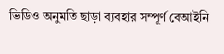ভিডিও অনুমতি ছাড়া ব্যবহার সম্পূর্ণ বেআইনি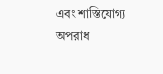এবং শাস্তিযোগ্য অপরাধ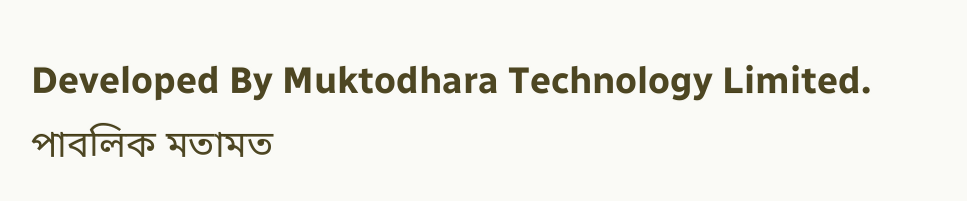Developed By Muktodhara Technology Limited.
পাবলিক মতামত